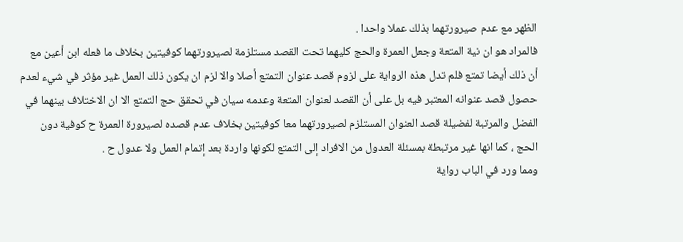الظهر مع عدم صيرورتهما بذلك عملا واحدا .
فالمراد هو ان نية المتعة وجعل العمرة والحج كليهما تحت القصد مستلزمة لصيرورتهما كوفيتين بخلاف ما فعله ابن أعين مع أن ذلك أيضا تمتع فلم تدل هذه الرواية على لزوم قصد عنوان التمتع أصلا والا لزم ان يكون ذلك العمل غير مؤثر في شيء لعدم حصول قصد عنوانه المعتبر فيه بل على أن القصد لعنوان المتعة وعدمه سيان في تحقق حج التمتع الا ان الاختلاف بينهما في الفضل والمرتبة لفضيلة قصد العنوان المستلزم لصيرورتهما معا كوفيتين بخلاف عدم قصده لصيرورة العمرة ح كوفية دون الحج ، كما انها غير مرتبطة بمسئلة العدول من الافراد إلى التمتع لكونها واردة بعد إتمام العمل ولا عدول ح .
ومما ورد في الباب رواية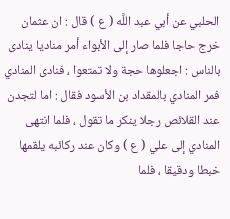الحلبي عن أبي عبد اللَّه ( ع ) قال : ان عثمان خرج حاجا فلما صار إلى الأبواء أمر مناديا ينادى بالناس : اجعلوها حجة ولا تمتعوا ، فنادى المنادي فمر المنادي بالمقداد بن الأسود فقال : اما لتجدن عند القلائص رجلا ينكر ما تقول ، فلما انتهى المنادي إلى علي ( ع ) وكان عند ركائبه يلقمها خبطا ودقيقا ، فلما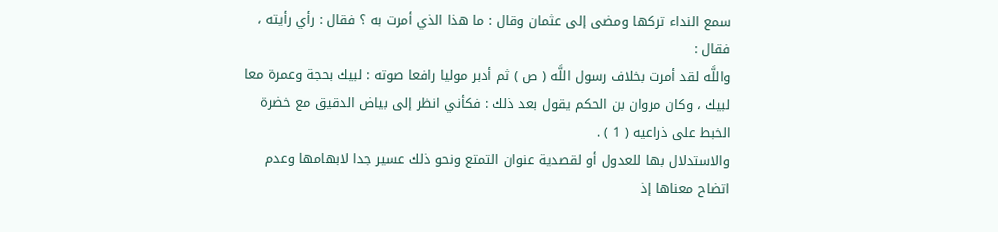سمع النداء تركها ومضى إلى عثمان وقال : ما هذا الذي أمرت به ؟ فقال : رأي رأيته ، فقال :
واللَّه لقد أمرت بخلاف رسول اللَّه ( ص ) ثم أدبر موليا رافعا صوته : لبيك بحجة وعمرة معا لبيك ، وكان مروان بن الحكم يقول بعد ذلك : فكأني انظر إلى بياض الدقيق مع خضرة الخبط على ذراعيه ( 1 ) .
والاستدلال بها للعدول أو لقصدية عنوان التمتع ونحو ذلك عسير جدا لابهامها وعدم اتضاح معناها إذ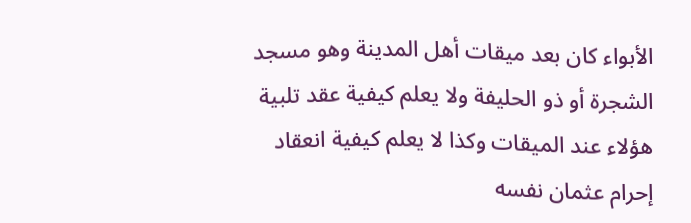الأبواء كان بعد ميقات أهل المدينة وهو مسجد الشجرة أو ذو الحليفة ولا يعلم كيفية عقد تلبية هؤلاء عند الميقات وكذا لا يعلم كيفية انعقاد إحرام عثمان نفسه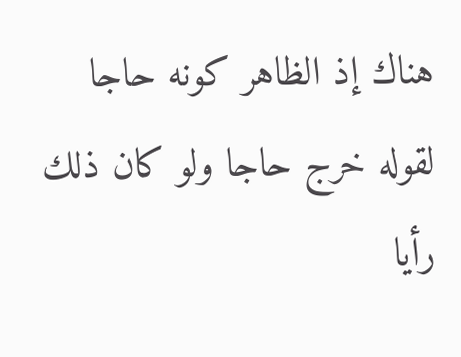هناك إذ الظاهر كونه حاجا لقوله خرج حاجا ولو كان ذلك رأيا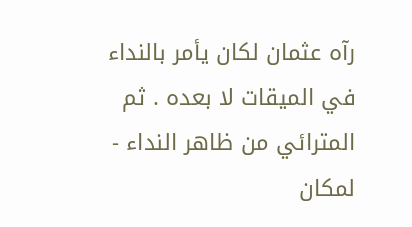رآه عثمان لكان يأمر بالنداء في الميقات لا بعده . ثم المترائي من ظاهر النداء - لمكان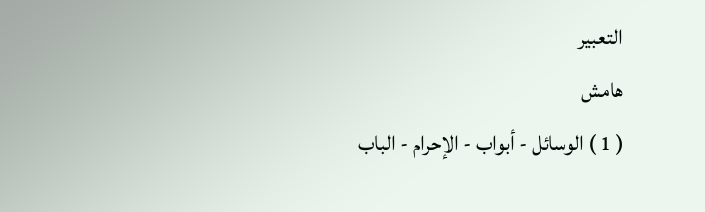التعبير
هامش
( 1 ) الوسائل - أبواب - الإحرام - الباب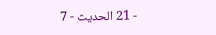- 21 الحديث - 7